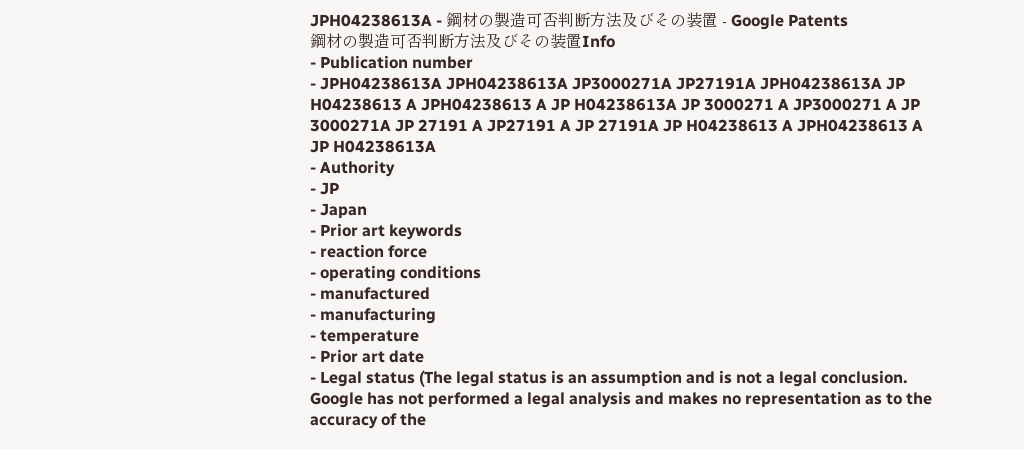JPH04238613A - 鋼材の製造可否判断方法及びその装置 - Google Patents
鋼材の製造可否判断方法及びその装置Info
- Publication number
- JPH04238613A JPH04238613A JP3000271A JP27191A JPH04238613A JP H04238613 A JPH04238613 A JP H04238613A JP 3000271 A JP3000271 A JP 3000271A JP 27191 A JP27191 A JP 27191A JP H04238613 A JPH04238613 A JP H04238613A
- Authority
- JP
- Japan
- Prior art keywords
- reaction force
- operating conditions
- manufactured
- manufacturing
- temperature
- Prior art date
- Legal status (The legal status is an assumption and is not a legal conclusion. Google has not performed a legal analysis and makes no representation as to the accuracy of the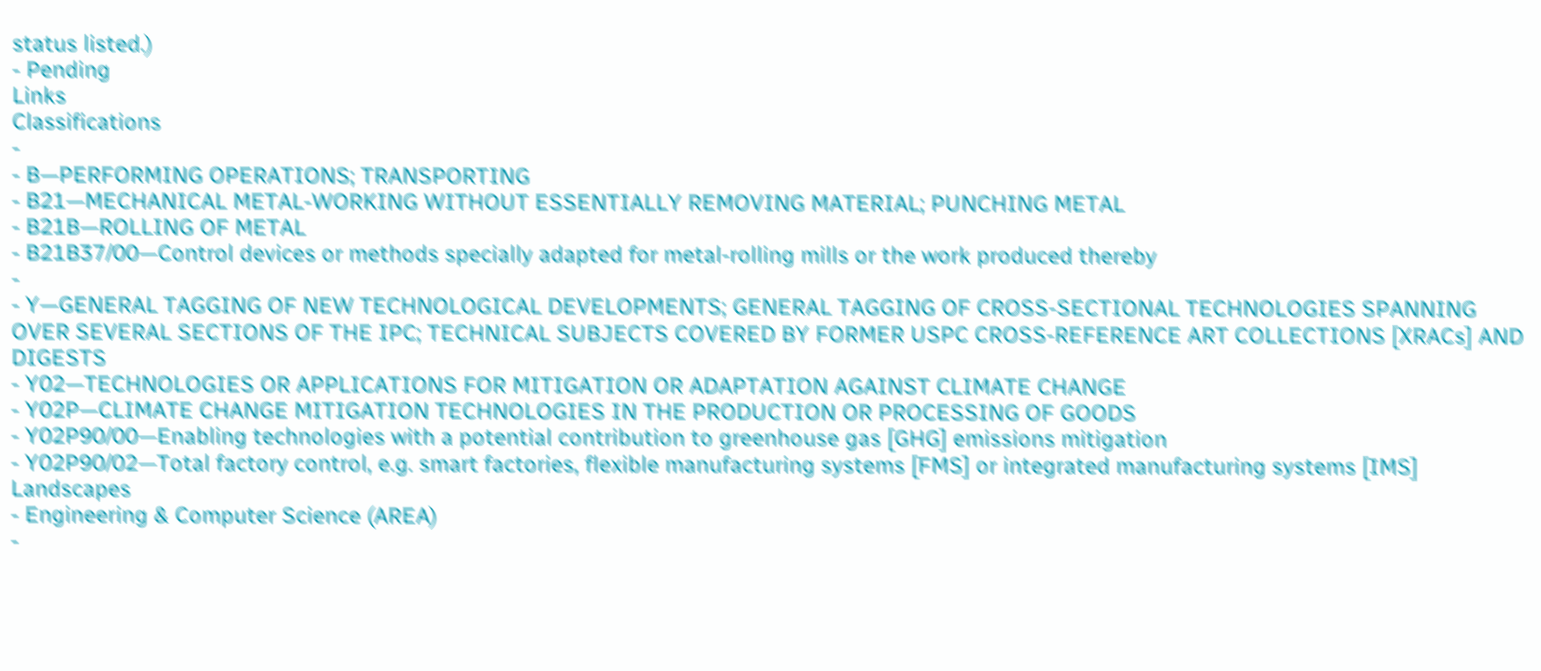status listed.)
- Pending
Links
Classifications
-
- B—PERFORMING OPERATIONS; TRANSPORTING
- B21—MECHANICAL METAL-WORKING WITHOUT ESSENTIALLY REMOVING MATERIAL; PUNCHING METAL
- B21B—ROLLING OF METAL
- B21B37/00—Control devices or methods specially adapted for metal-rolling mills or the work produced thereby
-
- Y—GENERAL TAGGING OF NEW TECHNOLOGICAL DEVELOPMENTS; GENERAL TAGGING OF CROSS-SECTIONAL TECHNOLOGIES SPANNING OVER SEVERAL SECTIONS OF THE IPC; TECHNICAL SUBJECTS COVERED BY FORMER USPC CROSS-REFERENCE ART COLLECTIONS [XRACs] AND DIGESTS
- Y02—TECHNOLOGIES OR APPLICATIONS FOR MITIGATION OR ADAPTATION AGAINST CLIMATE CHANGE
- Y02P—CLIMATE CHANGE MITIGATION TECHNOLOGIES IN THE PRODUCTION OR PROCESSING OF GOODS
- Y02P90/00—Enabling technologies with a potential contribution to greenhouse gas [GHG] emissions mitigation
- Y02P90/02—Total factory control, e.g. smart factories, flexible manufacturing systems [FMS] or integrated manufacturing systems [IMS]
Landscapes
- Engineering & Computer Science (AREA)
-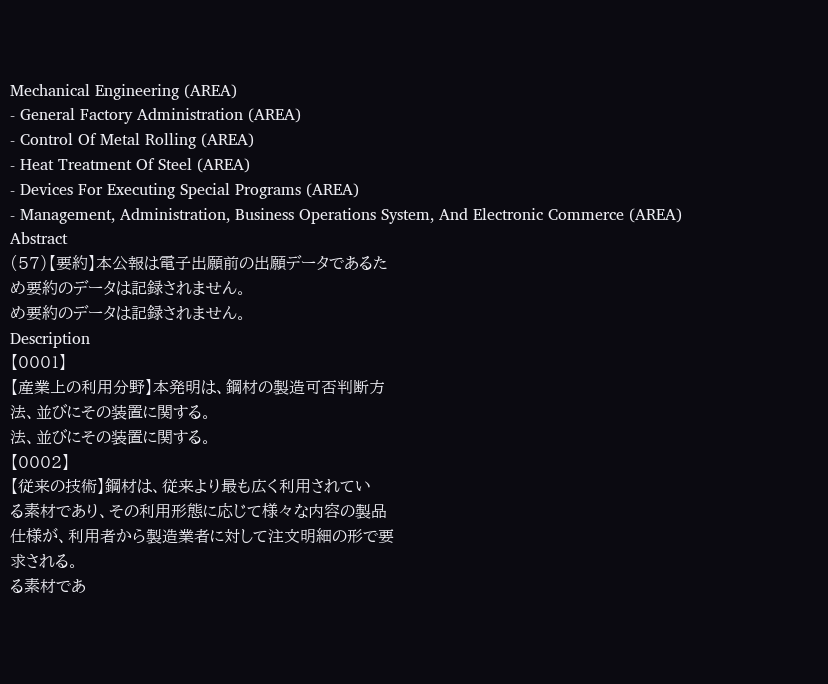Mechanical Engineering (AREA)
- General Factory Administration (AREA)
- Control Of Metal Rolling (AREA)
- Heat Treatment Of Steel (AREA)
- Devices For Executing Special Programs (AREA)
- Management, Administration, Business Operations System, And Electronic Commerce (AREA)
Abstract
(57)【要約】本公報は電子出願前の出願データであるた
め要約のデータは記録されません。
め要約のデータは記録されません。
Description
【0001】
【産業上の利用分野】本発明は、鋼材の製造可否判断方
法、並びにその装置に関する。
法、並びにその装置に関する。
【0002】
【従来の技術】鋼材は、従来より最も広く利用されてい
る素材であり、その利用形態に応じて様々な内容の製品
仕様が、利用者から製造業者に対して注文明細の形で要
求される。
る素材であ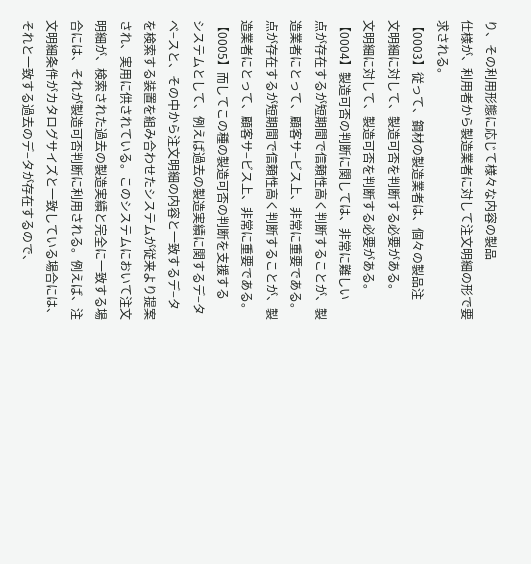り、その利用形態に応じて様々な内容の製品
仕様が、利用者から製造業者に対して注文明細の形で要
求される。
【0003】従って、鋼材の製造業者は、個々の製品注
文明細に対して、製造可否を判断する必要がある。
文明細に対して、製造可否を判断する必要がある。
【0004】製造可否の判断に関しては、非常に難しい
点が存在するが短期間で信頼性高く判断することが、製
造業者にとって、顧客サ−ビス上、非常に重要である。
点が存在するが短期間で信頼性高く判断することが、製
造業者にとって、顧客サ−ビス上、非常に重要である。
【0005】而してこの種の製造可否の判断を支援する
システムとして、例えば過去の製造実績に関するデ−タ
ベ−スと、その中から注文明細の内容と一致するデ−タ
を検索する装置を組み合わせたシステムが従来より提案
され、実用に供されている。このシステムにおいて注文
明細が、検索された過去の製造実績と完全に一致する場
合には、それが製造可否判断に利用される。例えば、注
文明細条件がカタログサイズと一致している場合には、
それと一致する過去のデ−タが存在するので、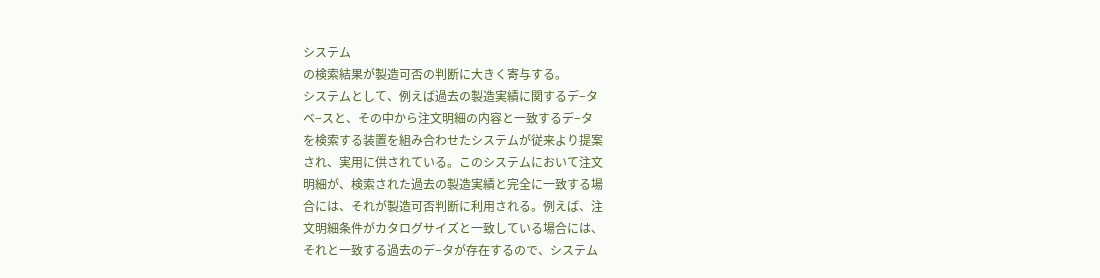システム
の検索結果が製造可否の判断に大きく寄与する。
システムとして、例えば過去の製造実績に関するデ−タ
ベ−スと、その中から注文明細の内容と一致するデ−タ
を検索する装置を組み合わせたシステムが従来より提案
され、実用に供されている。このシステムにおいて注文
明細が、検索された過去の製造実績と完全に一致する場
合には、それが製造可否判断に利用される。例えば、注
文明細条件がカタログサイズと一致している場合には、
それと一致する過去のデ−タが存在するので、システム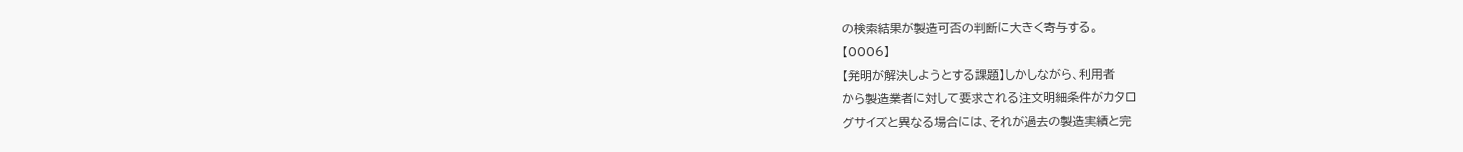の検索結果が製造可否の判断に大きく寄与する。
【0006】
【発明が解決しようとする課題】しかしながら、利用者
から製造業者に対して要求される注文明細条件がカタロ
グサイズと異なる場合には、それが過去の製造実績と完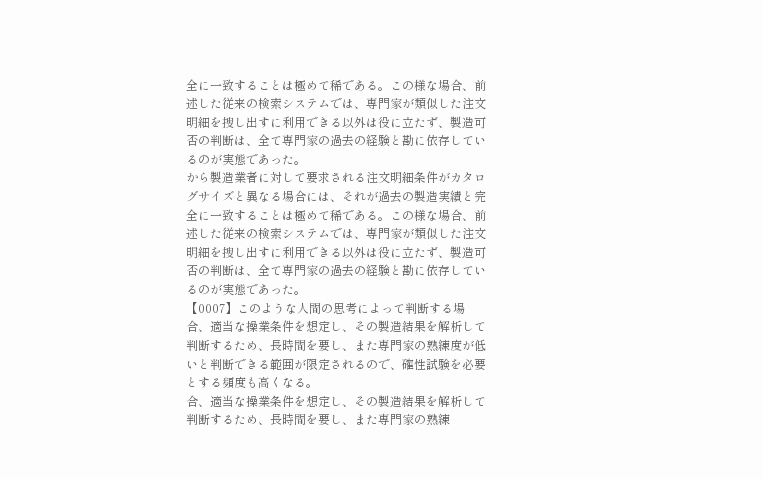全に一致することは極めて稀である。この様な場合、前
述した従来の検索システムでは、専門家が類似した注文
明細を捜し出すに利用できる以外は役に立たず、製造可
否の判断は、全て専門家の過去の経験と勘に依存してい
るのが実態であった。
から製造業者に対して要求される注文明細条件がカタロ
グサイズと異なる場合には、それが過去の製造実績と完
全に一致することは極めて稀である。この様な場合、前
述した従来の検索システムでは、専門家が類似した注文
明細を捜し出すに利用できる以外は役に立たず、製造可
否の判断は、全て専門家の過去の経験と勘に依存してい
るのが実態であった。
【0007】このような人間の思考によって判断する場
合、適当な操業条件を想定し、その製造結果を解析して
判断するため、長時間を要し、また専門家の熟練度が低
いと判断できる範囲が限定されるので、確性試験を必要
とする頻度も高くなる。
合、適当な操業条件を想定し、その製造結果を解析して
判断するため、長時間を要し、また専門家の熟練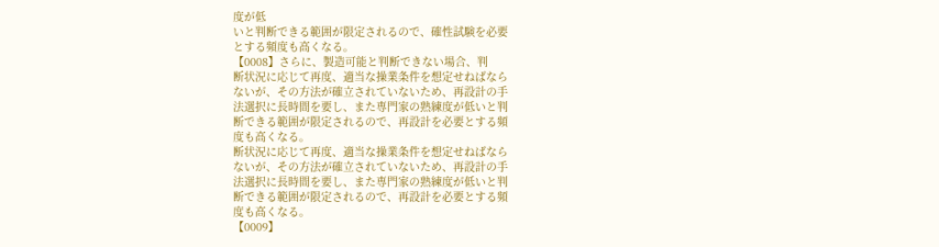度が低
いと判断できる範囲が限定されるので、確性試験を必要
とする頻度も高くなる。
【0008】さらに、製造可能と判断できない場合、判
断状況に応じて再度、適当な操業条件を想定せねばなら
ないが、その方法が確立されていないため、再設計の手
法選択に長時間を要し、また専門家の熟練度が低いと判
断できる範囲が限定されるので、再設計を必要とする頻
度も高くなる。
断状況に応じて再度、適当な操業条件を想定せねばなら
ないが、その方法が確立されていないため、再設計の手
法選択に長時間を要し、また専門家の熟練度が低いと判
断できる範囲が限定されるので、再設計を必要とする頻
度も高くなる。
【0009】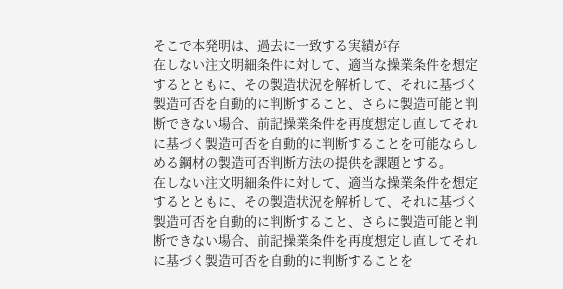そこで本発明は、過去に一致する実績が存
在しない注文明細条件に対して、適当な操業条件を想定
するとともに、その製造状況を解析して、それに基づく
製造可否を自動的に判断すること、さらに製造可能と判
断できない場合、前記操業条件を再度想定し直してそれ
に基づく製造可否を自動的に判断することを可能ならし
める鋼材の製造可否判断方法の提供を課題とする。
在しない注文明細条件に対して、適当な操業条件を想定
するとともに、その製造状況を解析して、それに基づく
製造可否を自動的に判断すること、さらに製造可能と判
断できない場合、前記操業条件を再度想定し直してそれ
に基づく製造可否を自動的に判断することを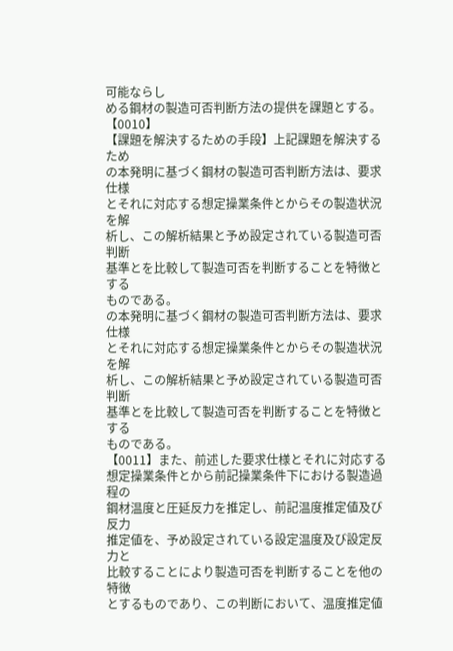可能ならし
める鋼材の製造可否判断方法の提供を課題とする。
【0010】
【課題を解決するための手段】上記課題を解決するため
の本発明に基づく鋼材の製造可否判断方法は、要求仕様
とそれに対応する想定操業条件とからその製造状況を解
析し、この解析結果と予め設定されている製造可否判断
基準とを比較して製造可否を判断することを特徴とする
ものである。
の本発明に基づく鋼材の製造可否判断方法は、要求仕様
とそれに対応する想定操業条件とからその製造状況を解
析し、この解析結果と予め設定されている製造可否判断
基準とを比較して製造可否を判断することを特徴とする
ものである。
【0011】また、前述した要求仕様とそれに対応する
想定操業条件とから前記操業条件下における製造過程の
鋼材温度と圧延反力を推定し、前記温度推定値及び反力
推定値を、予め設定されている設定温度及び設定反力と
比較することにより製造可否を判断することを他の特徴
とするものであり、この判断において、温度推定値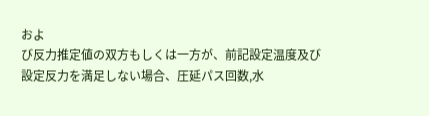およ
び反力推定値の双方もしくは一方が、前記設定温度及び
設定反力を満足しない場合、圧延パス回数,水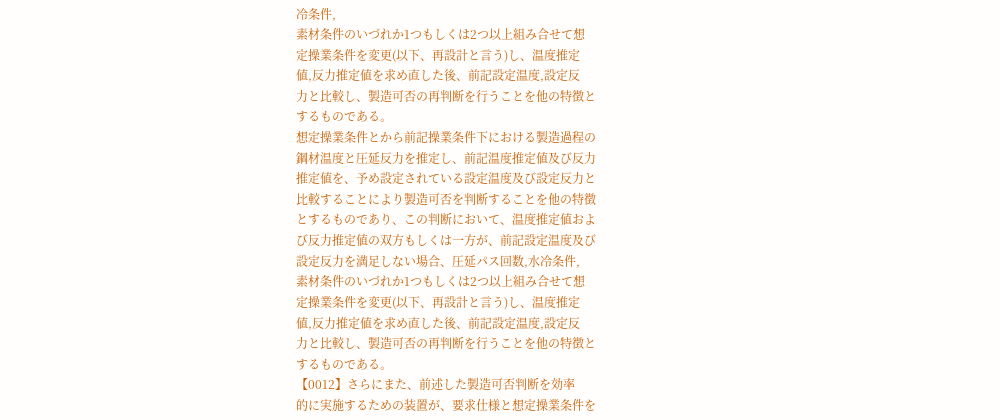冷条件,
素材条件のいづれか1つもしくは2つ以上組み合せて想
定操業条件を変更(以下、再設計と言う)し、温度推定
値,反力推定値を求め直した後、前記設定温度,設定反
力と比較し、製造可否の再判断を行うことを他の特徴と
するものである。
想定操業条件とから前記操業条件下における製造過程の
鋼材温度と圧延反力を推定し、前記温度推定値及び反力
推定値を、予め設定されている設定温度及び設定反力と
比較することにより製造可否を判断することを他の特徴
とするものであり、この判断において、温度推定値およ
び反力推定値の双方もしくは一方が、前記設定温度及び
設定反力を満足しない場合、圧延パス回数,水冷条件,
素材条件のいづれか1つもしくは2つ以上組み合せて想
定操業条件を変更(以下、再設計と言う)し、温度推定
値,反力推定値を求め直した後、前記設定温度,設定反
力と比較し、製造可否の再判断を行うことを他の特徴と
するものである。
【0012】さらにまた、前述した製造可否判断を効率
的に実施するための装置が、要求仕様と想定操業条件を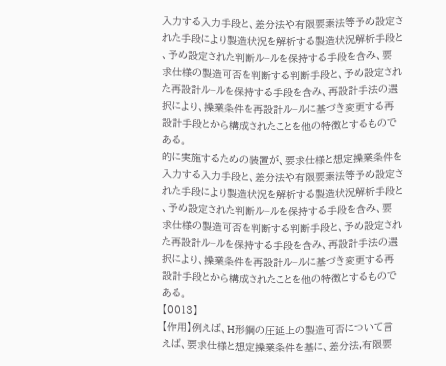入力する入力手段と、差分法や有限要素法等予め設定さ
れた手段により製造状況を解析する製造状況解析手段と
、予め設定された判断ル−ルを保持する手段を含み、要
求仕様の製造可否を判断する判断手段と、予め設定され
た再設計ル−ルを保持する手段を含み、再設計手法の選
択により、操業条件を再設計ル−ルに基づき変更する再
設計手段とから構成されたことを他の特徴とするもので
ある。
的に実施するための装置が、要求仕様と想定操業条件を
入力する入力手段と、差分法や有限要素法等予め設定さ
れた手段により製造状況を解析する製造状況解析手段と
、予め設定された判断ル−ルを保持する手段を含み、要
求仕様の製造可否を判断する判断手段と、予め設定され
た再設計ル−ルを保持する手段を含み、再設計手法の選
択により、操業条件を再設計ル−ルに基づき変更する再
設計手段とから構成されたことを他の特徴とするもので
ある。
【0013】
【作用】例えば、H形鋼の圧延上の製造可否について言
えば、要求仕様と想定操業条件を基に、差分法,有限要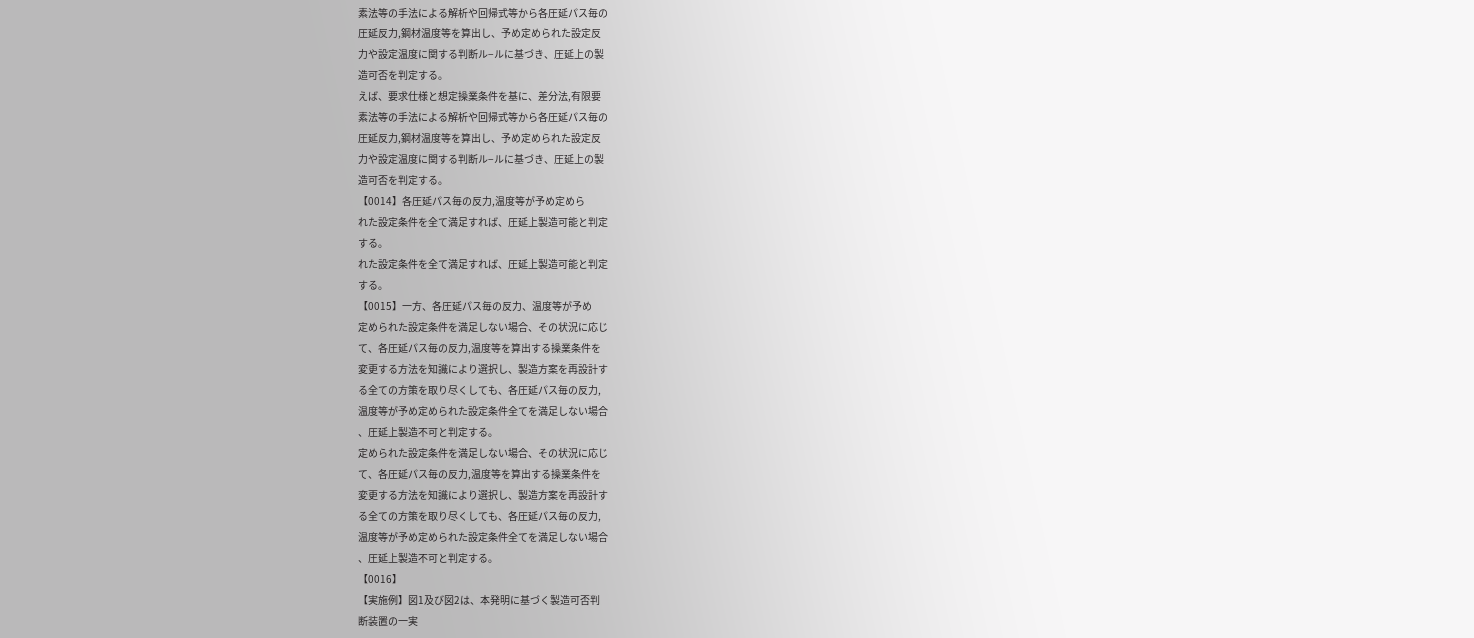素法等の手法による解析や回帰式等から各圧延パス毎の
圧延反力,鋼材温度等を算出し、予め定められた設定反
力や設定温度に関する判断ル−ルに基づき、圧延上の製
造可否を判定する。
えば、要求仕様と想定操業条件を基に、差分法,有限要
素法等の手法による解析や回帰式等から各圧延パス毎の
圧延反力,鋼材温度等を算出し、予め定められた設定反
力や設定温度に関する判断ル−ルに基づき、圧延上の製
造可否を判定する。
【0014】各圧延パス毎の反力,温度等が予め定めら
れた設定条件を全て満足すれば、圧延上製造可能と判定
する。
れた設定条件を全て満足すれば、圧延上製造可能と判定
する。
【0015】一方、各圧延パス毎の反力、温度等が予め
定められた設定条件を満足しない場合、その状況に応じ
て、各圧延パス毎の反力,温度等を算出する操業条件を
変更する方法を知識により選択し、製造方案を再設計す
る全ての方策を取り尽くしても、各圧延パス毎の反力,
温度等が予め定められた設定条件全てを満足しない場合
、圧延上製造不可と判定する。
定められた設定条件を満足しない場合、その状況に応じ
て、各圧延パス毎の反力,温度等を算出する操業条件を
変更する方法を知識により選択し、製造方案を再設計す
る全ての方策を取り尽くしても、各圧延パス毎の反力,
温度等が予め定められた設定条件全てを満足しない場合
、圧延上製造不可と判定する。
【0016】
【実施例】図1及び図2は、本発明に基づく製造可否判
断装置の一実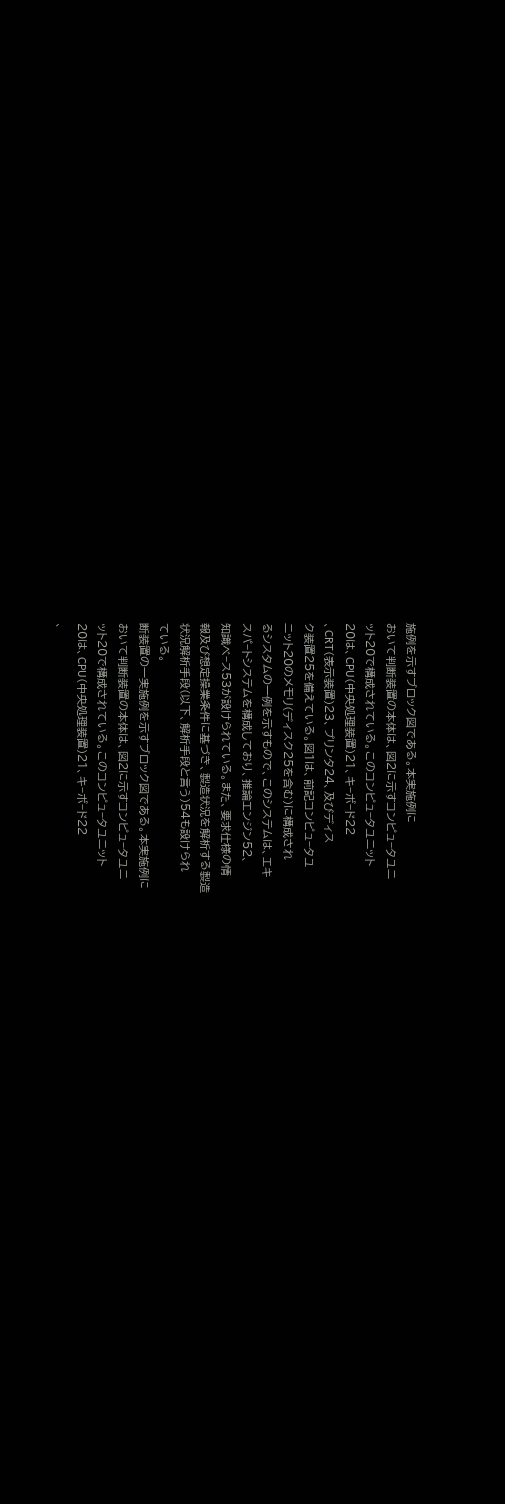施例を示すブロック図である。本実施例に
おいて判断装置の本体は、図2に示すコンピュ−タユニ
ット20で構成されている。このコンピュ−タユニット
20は、CPU(中央処理装置)21、キ−ボ−ド22
、CRT(表示装置)23、プリンタ24、及びディス
ク装置25を備えている。図1は、前記コンピュ−タユ
ニット20のメモリ(ディスク25を含む)に構成され
るシスタムの一例を示すもので、このシステムは、エキ
スパ−トシステムを構成しており、推論エンジン52、
知識ベ−ス53が設けられている。また、要求仕様の情
報及び想定操業条件に基づき、製造状況を解析する製造
状況解析手段(以下、解析手段と言う)54も設けられ
ている。
断装置の一実施例を示すブロック図である。本実施例に
おいて判断装置の本体は、図2に示すコンピュ−タユニ
ット20で構成されている。このコンピュ−タユニット
20は、CPU(中央処理装置)21、キ−ボ−ド22
、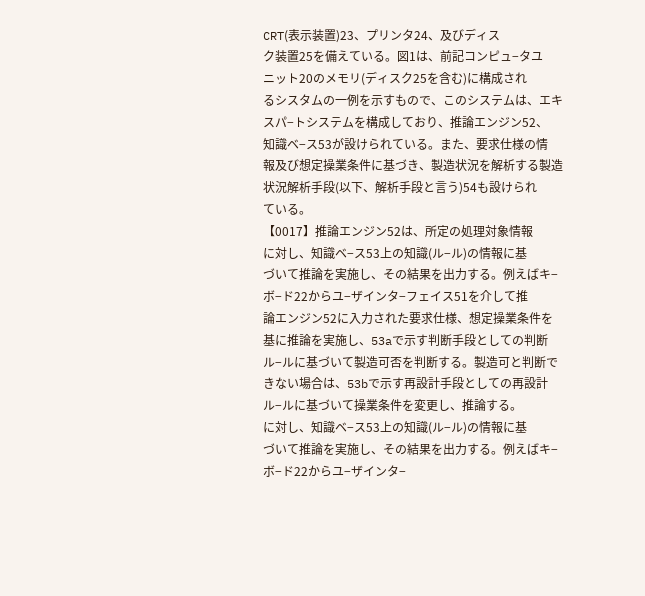CRT(表示装置)23、プリンタ24、及びディス
ク装置25を備えている。図1は、前記コンピュ−タユ
ニット20のメモリ(ディスク25を含む)に構成され
るシスタムの一例を示すもので、このシステムは、エキ
スパ−トシステムを構成しており、推論エンジン52、
知識ベ−ス53が設けられている。また、要求仕様の情
報及び想定操業条件に基づき、製造状況を解析する製造
状況解析手段(以下、解析手段と言う)54も設けられ
ている。
【0017】推論エンジン52は、所定の処理対象情報
に対し、知識ベ−ス53上の知識(ル−ル)の情報に基
づいて推論を実施し、その結果を出力する。例えばキ−
ボ−ド22からユ−ザインタ−フェイス51を介して推
論エンジン52に入力された要求仕様、想定操業条件を
基に推論を実施し、53aで示す判断手段としての判断
ル−ルに基づいて製造可否を判断する。製造可と判断で
きない場合は、53bで示す再設計手段としての再設計
ル−ルに基づいて操業条件を変更し、推論する。
に対し、知識ベ−ス53上の知識(ル−ル)の情報に基
づいて推論を実施し、その結果を出力する。例えばキ−
ボ−ド22からユ−ザインタ−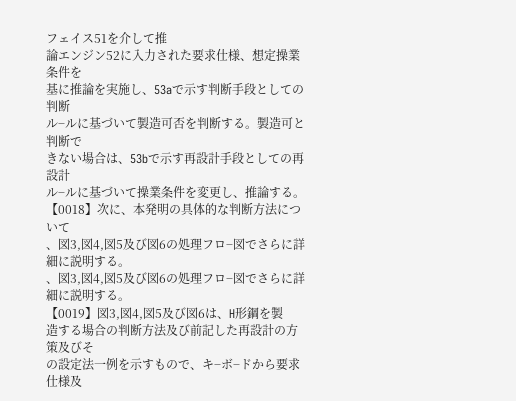フェイス51を介して推
論エンジン52に入力された要求仕様、想定操業条件を
基に推論を実施し、53aで示す判断手段としての判断
ル−ルに基づいて製造可否を判断する。製造可と判断で
きない場合は、53bで示す再設計手段としての再設計
ル−ルに基づいて操業条件を変更し、推論する。
【0018】次に、本発明の具体的な判断方法について
、図3,図4,図5及び図6の処理フロ−図でさらに詳
細に説明する。
、図3,図4,図5及び図6の処理フロ−図でさらに詳
細に説明する。
【0019】図3,図4,図5及び図6は、H形鋼を製
造する場合の判断方法及び前記した再設計の方策及びそ
の設定法一例を示すもので、キ−ボ−ドから要求仕様及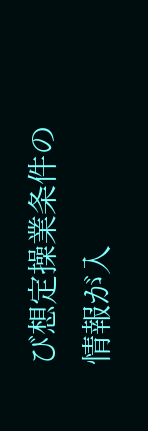び想定操業条件の情報が入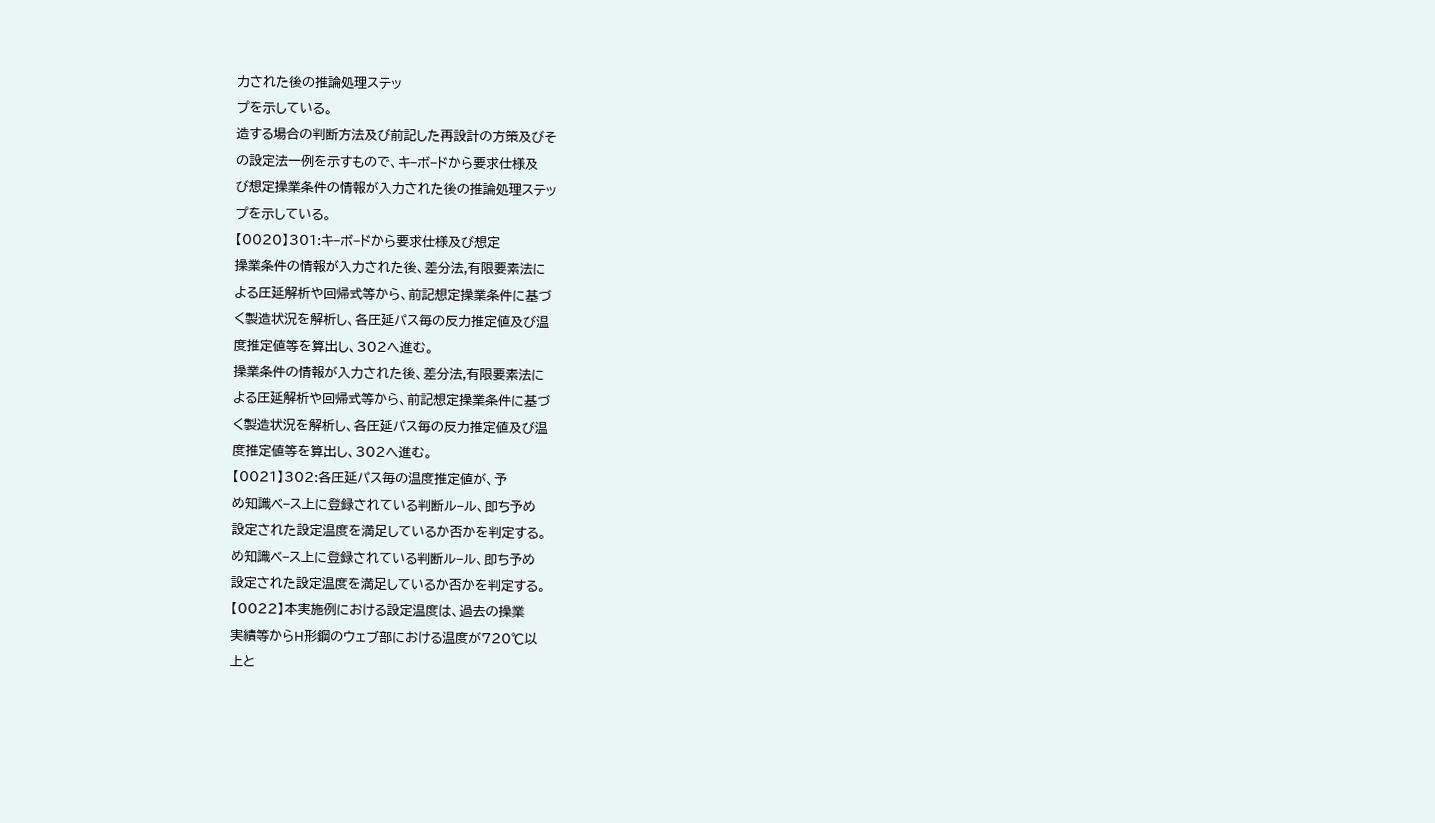力された後の推論処理ステッ
プを示している。
造する場合の判断方法及び前記した再設計の方策及びそ
の設定法一例を示すもので、キ−ボ−ドから要求仕様及
び想定操業条件の情報が入力された後の推論処理ステッ
プを示している。
【0020】301:キ−ボ−ドから要求仕様及び想定
操業条件の情報が入力された後、差分法,有限要素法に
よる圧延解析や回帰式等から、前記想定操業条件に基づ
く製造状況を解析し、各圧延パス毎の反力推定値及び温
度推定値等を算出し、302へ進む。
操業条件の情報が入力された後、差分法,有限要素法に
よる圧延解析や回帰式等から、前記想定操業条件に基づ
く製造状況を解析し、各圧延パス毎の反力推定値及び温
度推定値等を算出し、302へ進む。
【0021】302:各圧延パス毎の温度推定値が、予
め知識ベ−ス上に登録されている判断ル−ル、即ち予め
設定された設定温度を満足しているか否かを判定する。
め知識ベ−ス上に登録されている判断ル−ル、即ち予め
設定された設定温度を満足しているか否かを判定する。
【0022】本実施例における設定温度は、過去の操業
実績等からH形鋼のウェブ部における温度が720℃以
上と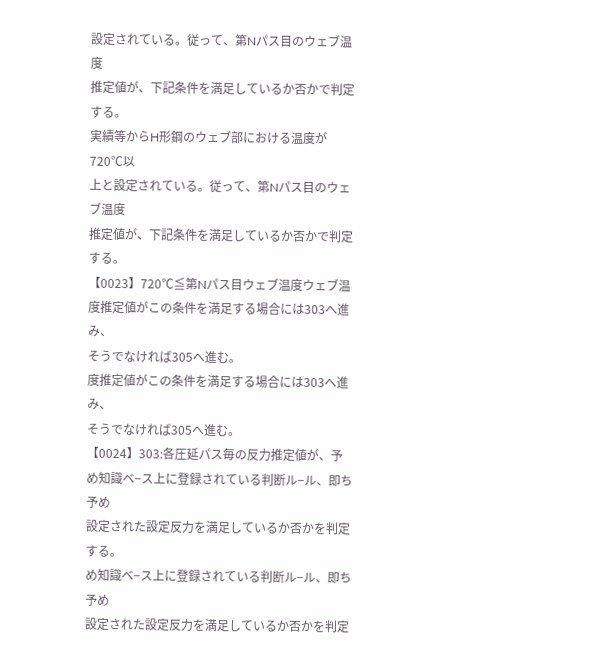設定されている。従って、第Nパス目のウェブ温度
推定値が、下記条件を満足しているか否かで判定する。
実績等からH形鋼のウェブ部における温度が720℃以
上と設定されている。従って、第Nパス目のウェブ温度
推定値が、下記条件を満足しているか否かで判定する。
【0023】720℃≦第Nパス目ウェブ温度ウェブ温
度推定値がこの条件を満足する場合には303へ進み、
そうでなければ305へ進む。
度推定値がこの条件を満足する場合には303へ進み、
そうでなければ305へ進む。
【0024】303:各圧延パス毎の反力推定値が、予
め知識ベ−ス上に登録されている判断ル−ル、即ち予め
設定された設定反力を満足しているか否かを判定する。
め知識ベ−ス上に登録されている判断ル−ル、即ち予め
設定された設定反力を満足しているか否かを判定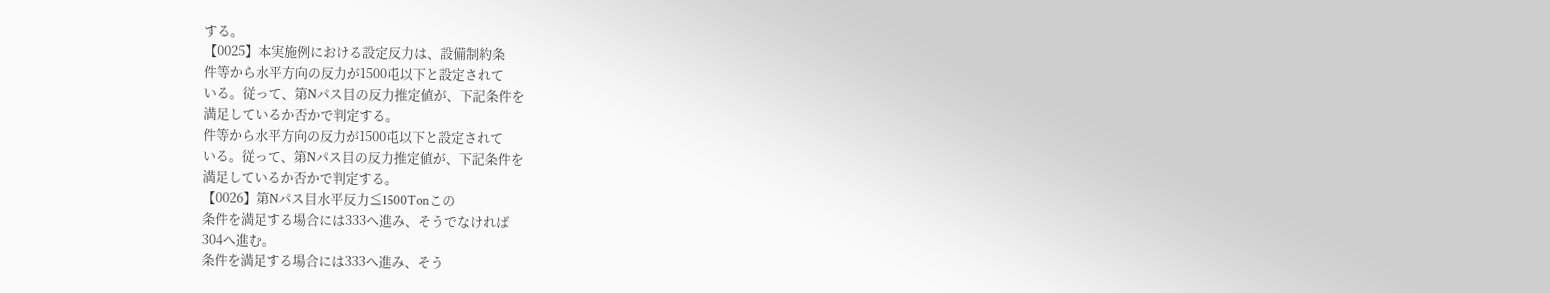する。
【0025】本実施例における設定反力は、設備制約条
件等から水平方向の反力が1500屯以下と設定されて
いる。従って、第Nパス目の反力推定値が、下記条件を
満足しているか否かで判定する。
件等から水平方向の反力が1500屯以下と設定されて
いる。従って、第Nパス目の反力推定値が、下記条件を
満足しているか否かで判定する。
【0026】第Nパス目水平反力≦1500Tonこの
条件を満足する場合には333へ進み、そうでなければ
304へ進む。
条件を満足する場合には333へ進み、そう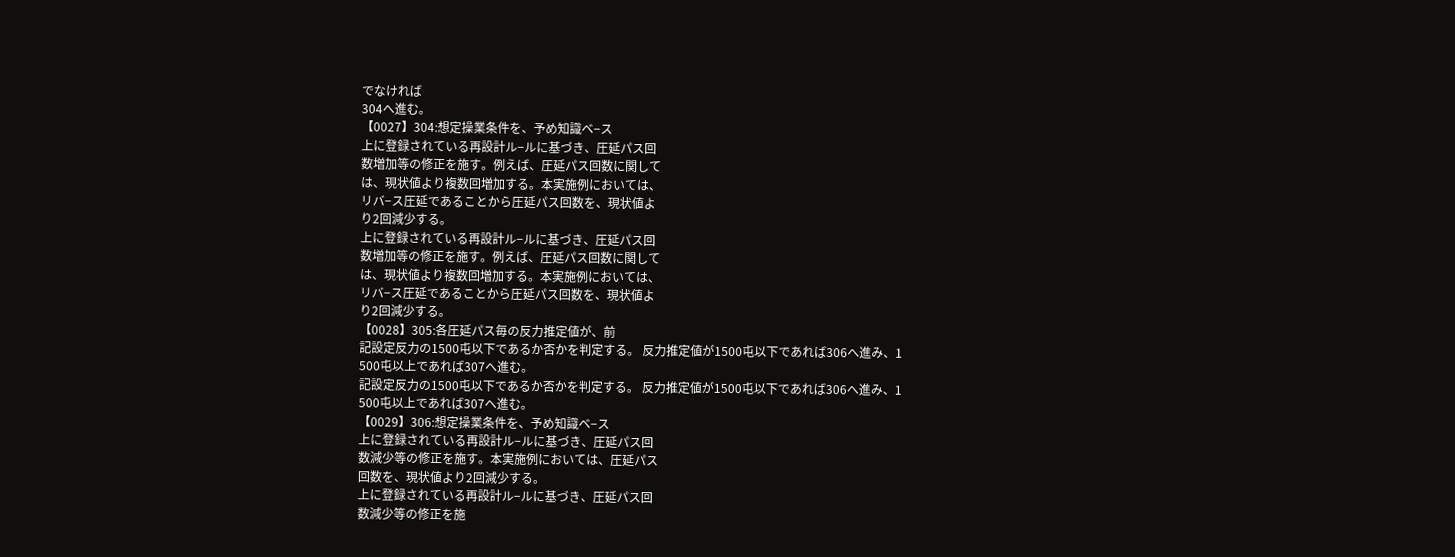でなければ
304へ進む。
【0027】304:想定操業条件を、予め知識ベ−ス
上に登録されている再設計ル−ルに基づき、圧延パス回
数増加等の修正を施す。例えば、圧延パス回数に関して
は、現状値より複数回増加する。本実施例においては、
リバ−ス圧延であることから圧延パス回数を、現状値よ
り2回減少する。
上に登録されている再設計ル−ルに基づき、圧延パス回
数増加等の修正を施す。例えば、圧延パス回数に関して
は、現状値より複数回増加する。本実施例においては、
リバ−ス圧延であることから圧延パス回数を、現状値よ
り2回減少する。
【0028】305:各圧延パス毎の反力推定値が、前
記設定反力の1500屯以下であるか否かを判定する。 反力推定値が1500屯以下であれば306へ進み、1
500屯以上であれば307へ進む。
記設定反力の1500屯以下であるか否かを判定する。 反力推定値が1500屯以下であれば306へ進み、1
500屯以上であれば307へ進む。
【0029】306:想定操業条件を、予め知識ベ−ス
上に登録されている再設計ル−ルに基づき、圧延パス回
数減少等の修正を施す。本実施例においては、圧延パス
回数を、現状値より2回減少する。
上に登録されている再設計ル−ルに基づき、圧延パス回
数減少等の修正を施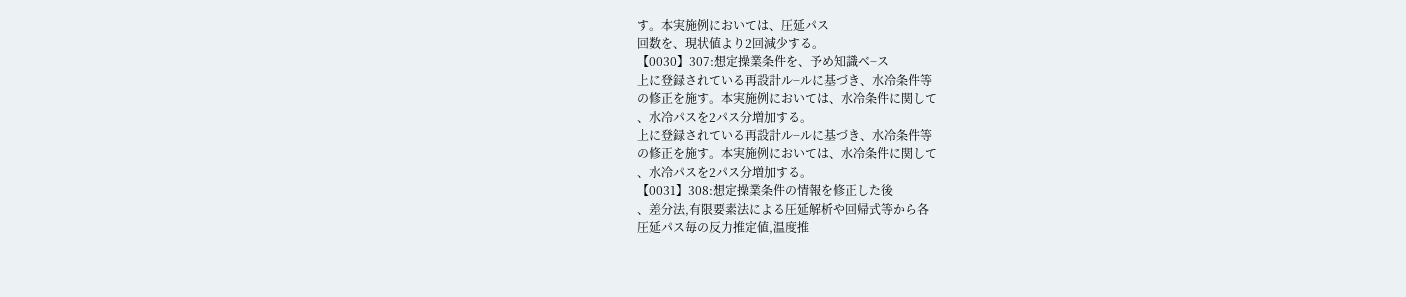す。本実施例においては、圧延パス
回数を、現状値より2回減少する。
【0030】307:想定操業条件を、予め知識ベ−ス
上に登録されている再設計ル−ルに基づき、水冷条件等
の修正を施す。本実施例においては、水冷条件に関して
、水冷パスを2パス分増加する。
上に登録されている再設計ル−ルに基づき、水冷条件等
の修正を施す。本実施例においては、水冷条件に関して
、水冷パスを2パス分増加する。
【0031】308:想定操業条件の情報を修正した後
、差分法,有限要素法による圧延解析や回帰式等から各
圧延パス毎の反力推定値,温度推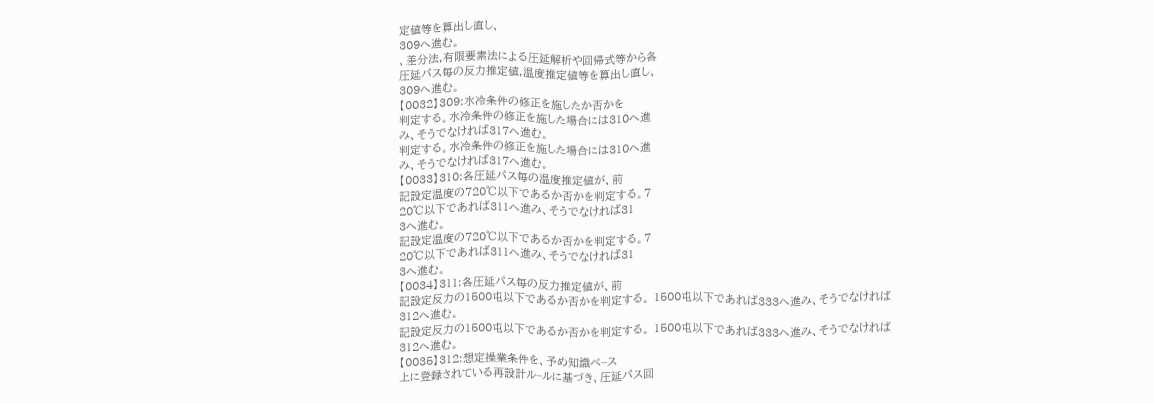定値等を算出し直し、
309へ進む。
、差分法,有限要素法による圧延解析や回帰式等から各
圧延パス毎の反力推定値,温度推定値等を算出し直し、
309へ進む。
【0032】309:水冷条件の修正を施したか否かを
判定する。水冷条件の修正を施した場合には310へ進
み、そうでなければ317へ進む。
判定する。水冷条件の修正を施した場合には310へ進
み、そうでなければ317へ進む。
【0033】310:各圧延パス毎の温度推定値が、前
記設定温度の720℃以下であるか否かを判定する。7
20℃以下であれば311へ進み、そうでなければ31
3へ進む。
記設定温度の720℃以下であるか否かを判定する。7
20℃以下であれば311へ進み、そうでなければ31
3へ進む。
【0034】311:各圧延パス毎の反力推定値が、前
記設定反力の1500屯以下であるか否かを判定する。 1500屯以下であれば333へ進み、そうでなければ
312へ進む。
記設定反力の1500屯以下であるか否かを判定する。 1500屯以下であれば333へ進み、そうでなければ
312へ進む。
【0035】312:想定操業条件を、予め知識ベ−ス
上に登録されている再設計ル−ルに基づき、圧延パス回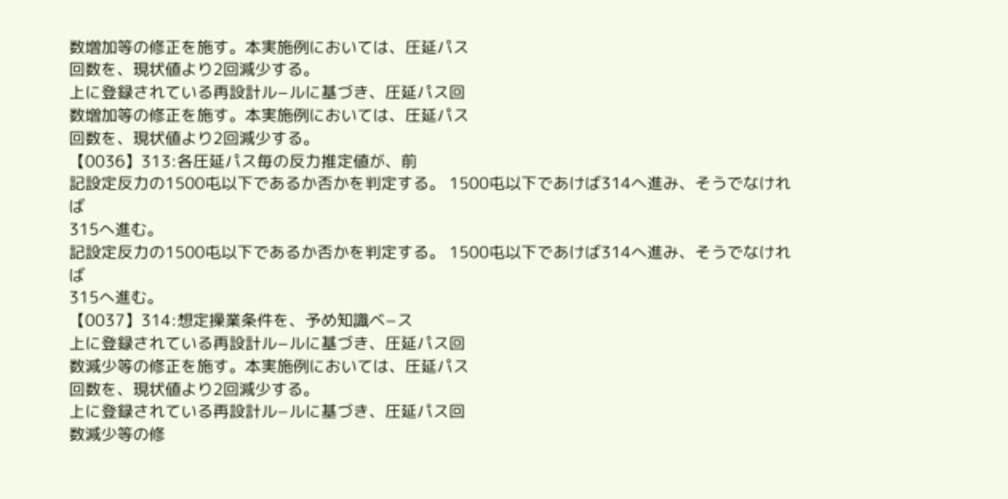数増加等の修正を施す。本実施例においては、圧延パス
回数を、現状値より2回減少する。
上に登録されている再設計ル−ルに基づき、圧延パス回
数増加等の修正を施す。本実施例においては、圧延パス
回数を、現状値より2回減少する。
【0036】313:各圧延パス毎の反力推定値が、前
記設定反力の1500屯以下であるか否かを判定する。 1500屯以下であけば314へ進み、そうでなければ
315へ進む。
記設定反力の1500屯以下であるか否かを判定する。 1500屯以下であけば314へ進み、そうでなければ
315へ進む。
【0037】314:想定操業条件を、予め知識ベ−ス
上に登録されている再設計ル−ルに基づき、圧延パス回
数減少等の修正を施す。本実施例においては、圧延パス
回数を、現状値より2回減少する。
上に登録されている再設計ル−ルに基づき、圧延パス回
数減少等の修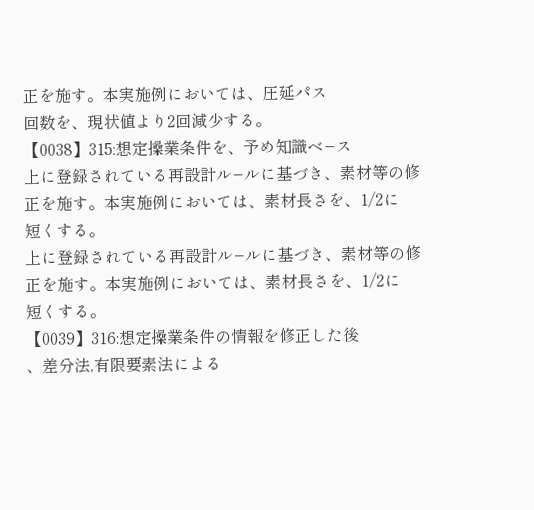正を施す。本実施例においては、圧延パス
回数を、現状値より2回減少する。
【0038】315:想定操業条件を、予め知識ベ−ス
上に登録されている再設計ル−ルに基づき、素材等の修
正を施す。本実施例においては、素材長さを、1/2に
短くする。
上に登録されている再設計ル−ルに基づき、素材等の修
正を施す。本実施例においては、素材長さを、1/2に
短くする。
【0039】316:想定操業条件の情報を修正した後
、差分法,有限要素法による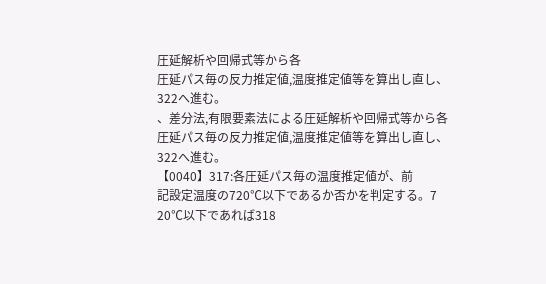圧延解析や回帰式等から各
圧延パス毎の反力推定値,温度推定値等を算出し直し、
322へ進む。
、差分法,有限要素法による圧延解析や回帰式等から各
圧延パス毎の反力推定値,温度推定値等を算出し直し、
322へ進む。
【0040】317:各圧延パス毎の温度推定値が、前
記設定温度の720℃以下であるか否かを判定する。7
20℃以下であれば318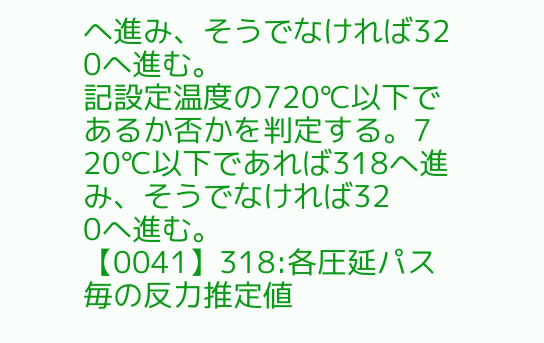へ進み、そうでなければ32
0へ進む。
記設定温度の720℃以下であるか否かを判定する。7
20℃以下であれば318へ進み、そうでなければ32
0へ進む。
【0041】318:各圧延パス毎の反力推定値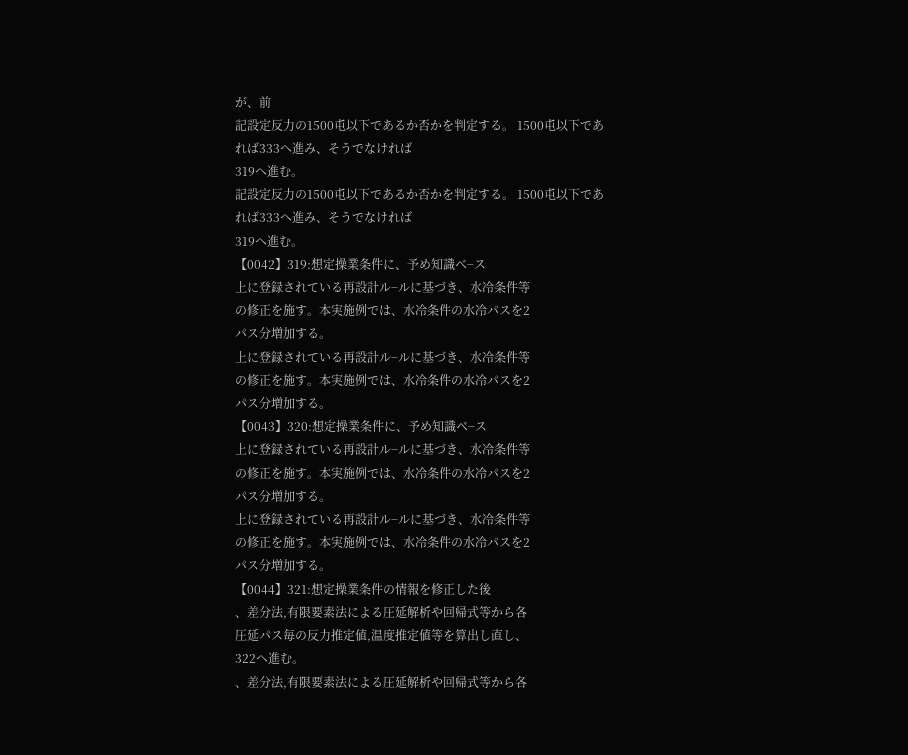が、前
記設定反力の1500屯以下であるか否かを判定する。 1500屯以下であれば333へ進み、そうでなければ
319へ進む。
記設定反力の1500屯以下であるか否かを判定する。 1500屯以下であれば333へ進み、そうでなければ
319へ進む。
【0042】319:想定操業条件に、予め知識ベ−ス
上に登録されている再設計ル−ルに基づき、水冷条件等
の修正を施す。本実施例では、水冷条件の水冷パスを2
パス分増加する。
上に登録されている再設計ル−ルに基づき、水冷条件等
の修正を施す。本実施例では、水冷条件の水冷パスを2
パス分増加する。
【0043】320:想定操業条件に、予め知識ベ−ス
上に登録されている再設計ル−ルに基づき、水冷条件等
の修正を施す。本実施例では、水冷条件の水冷パスを2
パス分増加する。
上に登録されている再設計ル−ルに基づき、水冷条件等
の修正を施す。本実施例では、水冷条件の水冷パスを2
パス分増加する。
【0044】321:想定操業条件の情報を修正した後
、差分法,有限要素法による圧延解析や回帰式等から各
圧延パス毎の反力推定値,温度推定値等を算出し直し、
322へ進む。
、差分法,有限要素法による圧延解析や回帰式等から各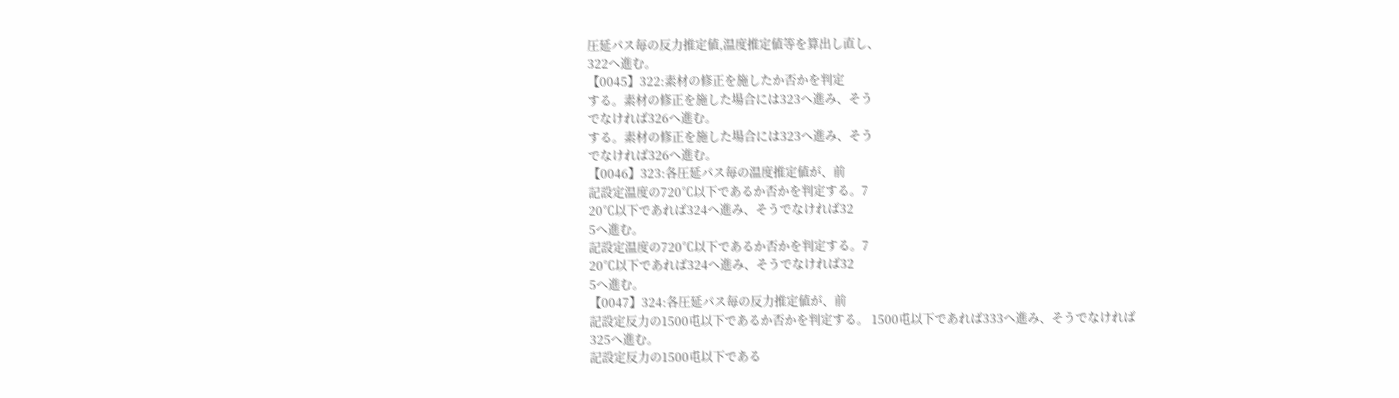圧延パス毎の反力推定値,温度推定値等を算出し直し、
322へ進む。
【0045】322:素材の修正を施したか否かを判定
する。素材の修正を施した場合には323へ進み、そう
でなければ326へ進む。
する。素材の修正を施した場合には323へ進み、そう
でなければ326へ進む。
【0046】323:各圧延パス毎の温度推定値が、前
記設定温度の720℃以下であるか否かを判定する。7
20℃以下であれば324へ進み、そうでなければ32
5へ進む。
記設定温度の720℃以下であるか否かを判定する。7
20℃以下であれば324へ進み、そうでなければ32
5へ進む。
【0047】324:各圧延パス毎の反力推定値が、前
記設定反力の1500屯以下であるか否かを判定する。 1500屯以下であれば333へ進み、そうでなければ
325へ進む。
記設定反力の1500屯以下である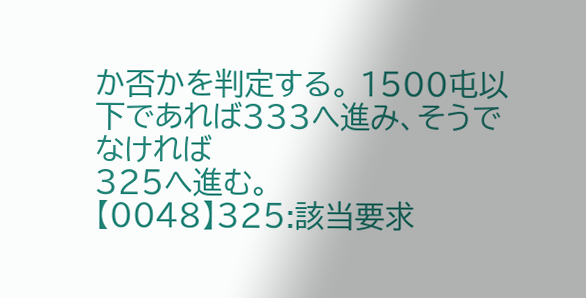か否かを判定する。 1500屯以下であれば333へ進み、そうでなければ
325へ進む。
【0048】325:該当要求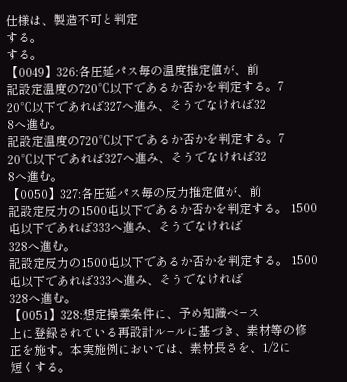仕様は、製造不可と判定
する。
する。
【0049】326:各圧延パス毎の温度推定値が、前
記設定温度の720℃以下であるか否かを判定する。7
20℃以下であれば327へ進み、そうでなければ32
8へ進む。
記設定温度の720℃以下であるか否かを判定する。7
20℃以下であれば327へ進み、そうでなければ32
8へ進む。
【0050】327:各圧延パス毎の反力推定値が、前
記設定反力の1500屯以下であるか否かを判定する。 1500屯以下であれば333へ進み、そうでなければ
328へ進む。
記設定反力の1500屯以下であるか否かを判定する。 1500屯以下であれば333へ進み、そうでなければ
328へ進む。
【0051】328:想定操業条件に、予め知識ベ−ス
上に登録されている再設計ル−ルに基づき、素材等の修
正を施す。本実施例においては、素材長さを、1/2に
短くする。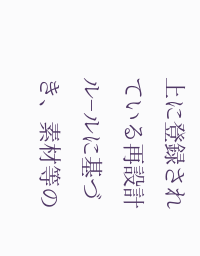上に登録されている再設計ル−ルに基づき、素材等の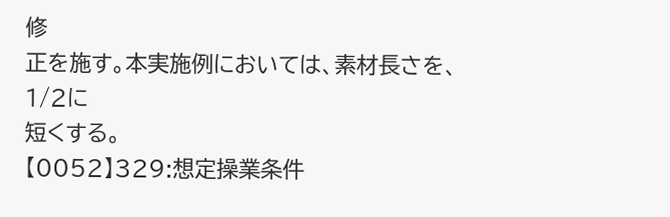修
正を施す。本実施例においては、素材長さを、1/2に
短くする。
【0052】329:想定操業条件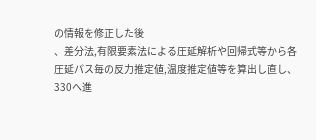の情報を修正した後
、差分法,有限要素法による圧延解析や回帰式等から各
圧延パス毎の反力推定値,温度推定値等を算出し直し、
330へ進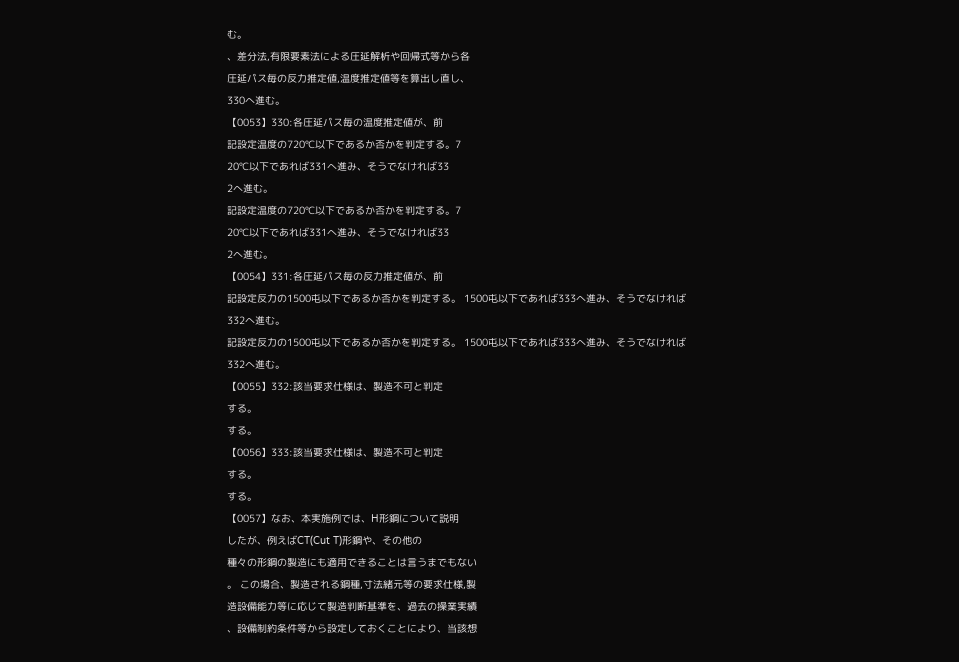む。
、差分法,有限要素法による圧延解析や回帰式等から各
圧延パス毎の反力推定値,温度推定値等を算出し直し、
330へ進む。
【0053】330:各圧延パス毎の温度推定値が、前
記設定温度の720℃以下であるか否かを判定する。7
20℃以下であれば331へ進み、そうでなければ33
2へ進む。
記設定温度の720℃以下であるか否かを判定する。7
20℃以下であれば331へ進み、そうでなければ33
2へ進む。
【0054】331:各圧延パス毎の反力推定値が、前
記設定反力の1500屯以下であるか否かを判定する。 1500屯以下であれば333へ進み、そうでなければ
332へ進む。
記設定反力の1500屯以下であるか否かを判定する。 1500屯以下であれば333へ進み、そうでなければ
332へ進む。
【0055】332:該当要求仕様は、製造不可と判定
する。
する。
【0056】333:該当要求仕様は、製造不可と判定
する。
する。
【0057】なお、本実施例では、H形鋼について説明
したが、例えばCT(Cut T)形鋼や、その他の
種々の形鋼の製造にも適用できることは言うまでもない
。 この場合、製造される鋼種,寸法緒元等の要求仕様,製
造設備能力等に応じて製造判断基準を、過去の操業実績
、設備制約条件等から設定しておくことにより、当該想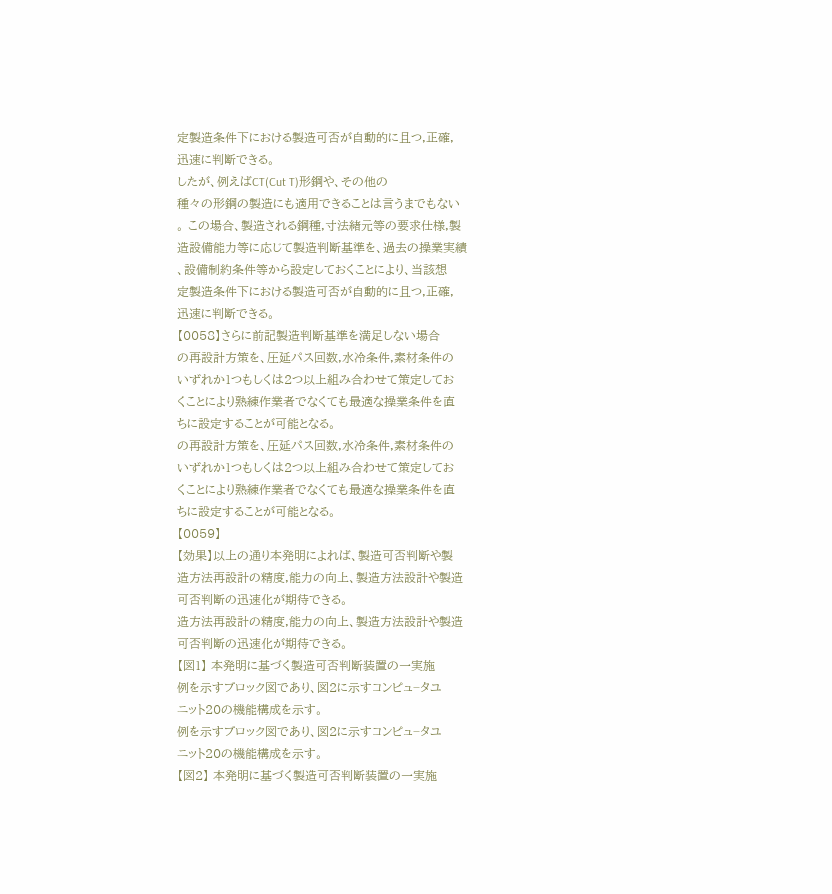定製造条件下における製造可否が自動的に且つ,正確,
迅速に判断できる。
したが、例えばCT(Cut T)形鋼や、その他の
種々の形鋼の製造にも適用できることは言うまでもない
。 この場合、製造される鋼種,寸法緒元等の要求仕様,製
造設備能力等に応じて製造判断基準を、過去の操業実績
、設備制約条件等から設定しておくことにより、当該想
定製造条件下における製造可否が自動的に且つ,正確,
迅速に判断できる。
【0058】さらに前記製造判断基準を満足しない場合
の再設計方策を、圧延パス回数,水冷条件,素材条件の
いずれか1つもしくは2つ以上組み合わせて策定してお
くことにより熟練作業者でなくても最適な操業条件を直
ちに設定することが可能となる。
の再設計方策を、圧延パス回数,水冷条件,素材条件の
いずれか1つもしくは2つ以上組み合わせて策定してお
くことにより熟練作業者でなくても最適な操業条件を直
ちに設定することが可能となる。
【0059】
【効果】以上の通り本発明によれば、製造可否判断や製
造方法再設計の精度,能力の向上、製造方法設計や製造
可否判断の迅速化が期待できる。
造方法再設計の精度,能力の向上、製造方法設計や製造
可否判断の迅速化が期待できる。
【図1】 本発明に基づく製造可否判断装置の一実施
例を示すブロック図であり、図2に示すコンピュ−タユ
ニット20の機能構成を示す。
例を示すブロック図であり、図2に示すコンピュ−タユ
ニット20の機能構成を示す。
【図2】 本発明に基づく製造可否判断装置の一実施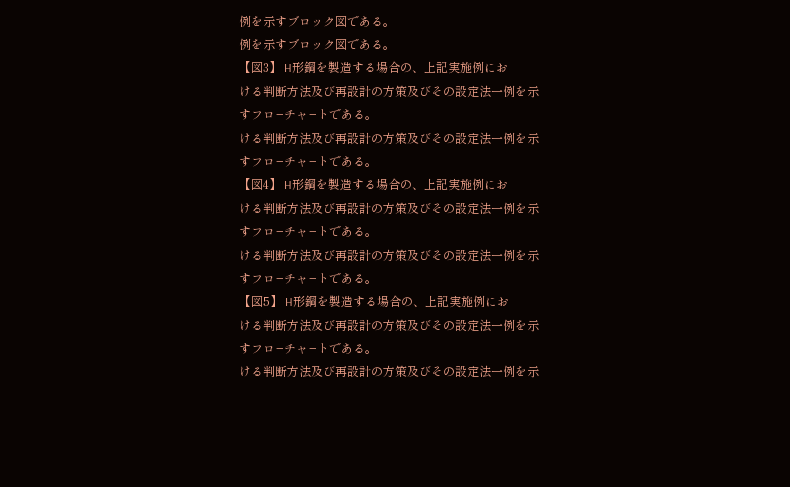例を示すブロック図である。
例を示すブロック図である。
【図3】 H形鋼を製造する場合の、上記実施例にお
ける判断方法及び再設計の方策及びその設定法一例を示
すフロ−チャ−トである。
ける判断方法及び再設計の方策及びその設定法一例を示
すフロ−チャ−トである。
【図4】 H形鋼を製造する場合の、上記実施例にお
ける判断方法及び再設計の方策及びその設定法一例を示
すフロ−チャ−トである。
ける判断方法及び再設計の方策及びその設定法一例を示
すフロ−チャ−トである。
【図5】 H形鋼を製造する場合の、上記実施例にお
ける判断方法及び再設計の方策及びその設定法一例を示
すフロ−チャ−トである。
ける判断方法及び再設計の方策及びその設定法一例を示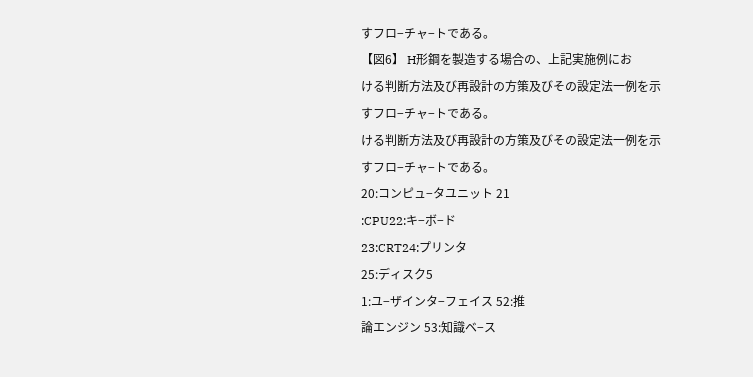すフロ−チャ−トである。
【図6】 H形鋼を製造する場合の、上記実施例にお
ける判断方法及び再設計の方策及びその設定法一例を示
すフロ−チャ−トである。
ける判断方法及び再設計の方策及びその設定法一例を示
すフロ−チャ−トである。
20:コンピュ−タユニット 21
:CPU22:キ−ボ−ド
23:CRT24:プリンタ
25:ディスク5
1:ユ−ザインタ−フェイス 52:推
論エンジン 53:知識ベ−ス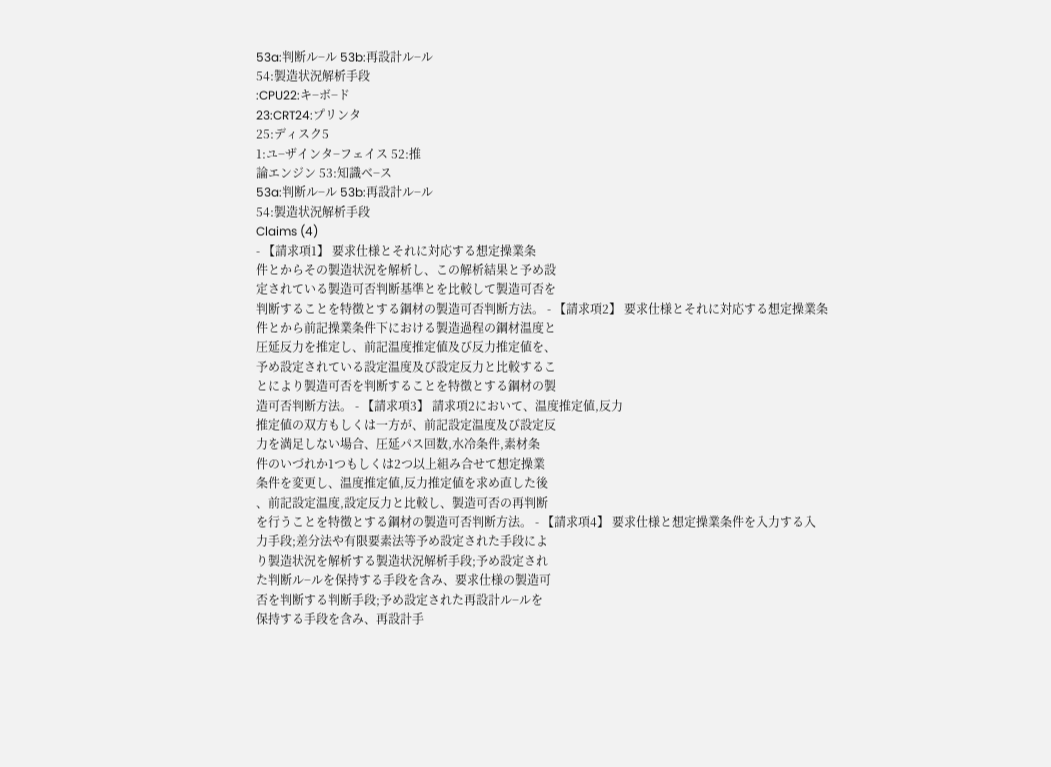53a:判断ル−ル 53b:再設計ル−ル
54:製造状況解析手段
:CPU22:キ−ボ−ド
23:CRT24:プリンタ
25:ディスク5
1:ユ−ザインタ−フェイス 52:推
論エンジン 53:知識ベ−ス
53a:判断ル−ル 53b:再設計ル−ル
54:製造状況解析手段
Claims (4)
- 【請求項1】 要求仕様とそれに対応する想定操業条
件とからその製造状況を解析し、この解析結果と予め設
定されている製造可否判断基準とを比較して製造可否を
判断することを特徴とする鋼材の製造可否判断方法。 - 【請求項2】 要求仕様とそれに対応する想定操業条
件とから前記操業条件下における製造過程の鋼材温度と
圧延反力を推定し、前記温度推定値及び反力推定値を、
予め設定されている設定温度及び設定反力と比較するこ
とにより製造可否を判断することを特徴とする鋼材の製
造可否判断方法。 - 【請求項3】 請求項2において、温度推定値,反力
推定値の双方もしくは一方が、前記設定温度及び設定反
力を満足しない場合、圧延パス回数,水冷条件,素材条
件のいづれか1つもしくは2つ以上組み合せて想定操業
条件を変更し、温度推定値,反力推定値を求め直した後
、前記設定温度,設定反力と比較し、製造可否の再判断
を行うことを特徴とする鋼材の製造可否判断方法。 - 【請求項4】 要求仕様と想定操業条件を入力する入
力手段;差分法や有限要素法等予め設定された手段によ
り製造状況を解析する製造状況解析手段;予め設定され
た判断ル−ルを保持する手段を含み、要求仕様の製造可
否を判断する判断手段;予め設定された再設計ル−ルを
保持する手段を含み、再設計手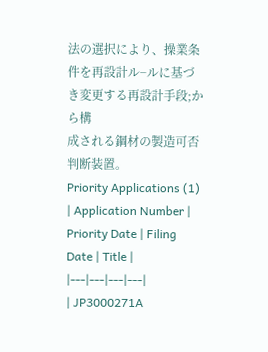法の選択により、操業条
件を再設計ル−ルに基づき変更する再設計手段;から構
成される鋼材の製造可否判断装置。
Priority Applications (1)
| Application Number | Priority Date | Filing Date | Title |
|---|---|---|---|
| JP3000271A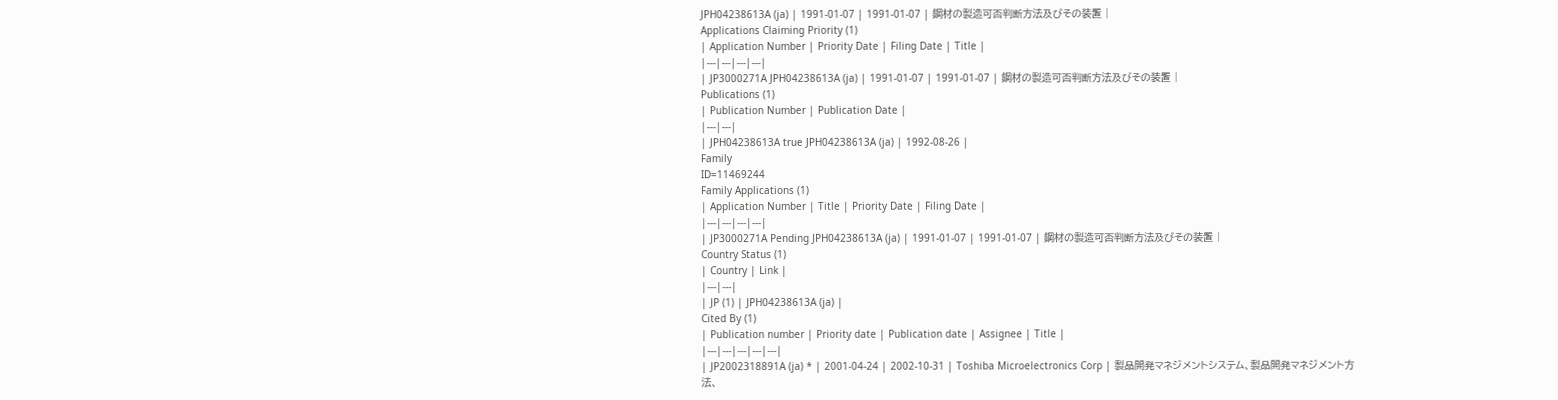JPH04238613A (ja) | 1991-01-07 | 1991-01-07 | 鋼材の製造可否判断方法及びその装置 |
Applications Claiming Priority (1)
| Application Number | Priority Date | Filing Date | Title |
|---|---|---|---|
| JP3000271A JPH04238613A (ja) | 1991-01-07 | 1991-01-07 | 鋼材の製造可否判断方法及びその装置 |
Publications (1)
| Publication Number | Publication Date |
|---|---|
| JPH04238613A true JPH04238613A (ja) | 1992-08-26 |
Family
ID=11469244
Family Applications (1)
| Application Number | Title | Priority Date | Filing Date |
|---|---|---|---|
| JP3000271A Pending JPH04238613A (ja) | 1991-01-07 | 1991-01-07 | 鋼材の製造可否判断方法及びその装置 |
Country Status (1)
| Country | Link |
|---|---|
| JP (1) | JPH04238613A (ja) |
Cited By (1)
| Publication number | Priority date | Publication date | Assignee | Title |
|---|---|---|---|---|
| JP2002318891A (ja) * | 2001-04-24 | 2002-10-31 | Toshiba Microelectronics Corp | 製品開発マネジメントシステム、製品開発マネジメント方法、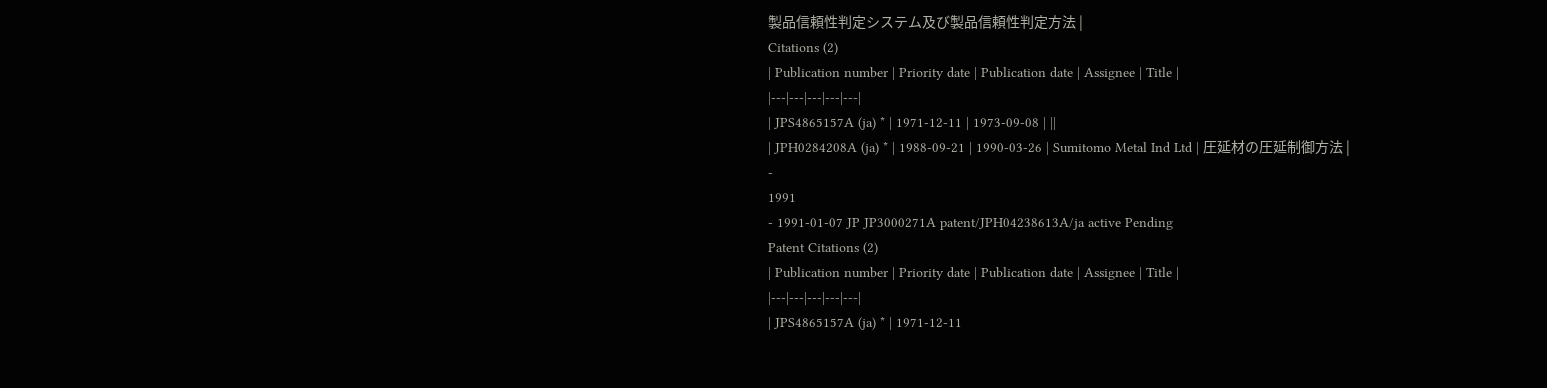製品信頼性判定システム及び製品信頼性判定方法 |
Citations (2)
| Publication number | Priority date | Publication date | Assignee | Title |
|---|---|---|---|---|
| JPS4865157A (ja) * | 1971-12-11 | 1973-09-08 | ||
| JPH0284208A (ja) * | 1988-09-21 | 1990-03-26 | Sumitomo Metal Ind Ltd | 圧延材の圧延制御方法 |
-
1991
- 1991-01-07 JP JP3000271A patent/JPH04238613A/ja active Pending
Patent Citations (2)
| Publication number | Priority date | Publication date | Assignee | Title |
|---|---|---|---|---|
| JPS4865157A (ja) * | 1971-12-11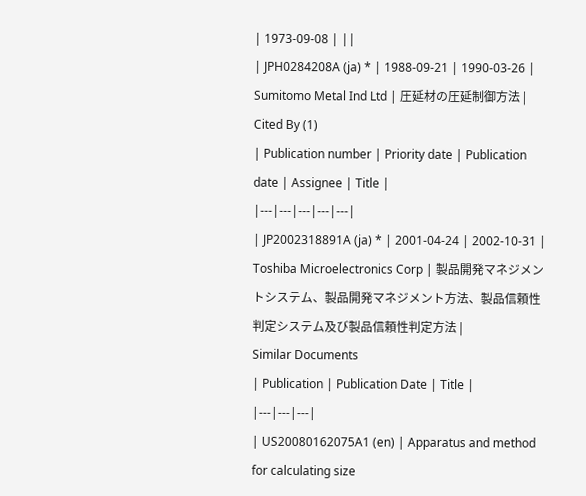| 1973-09-08 | ||
| JPH0284208A (ja) * | 1988-09-21 | 1990-03-26 | Sumitomo Metal Ind Ltd | 圧延材の圧延制御方法 |
Cited By (1)
| Publication number | Priority date | Publication date | Assignee | Title |
|---|---|---|---|---|
| JP2002318891A (ja) * | 2001-04-24 | 2002-10-31 | Toshiba Microelectronics Corp | 製品開発マネジメントシステム、製品開発マネジメント方法、製品信頼性判定システム及び製品信頼性判定方法 |
Similar Documents
| Publication | Publication Date | Title |
|---|---|---|
| US20080162075A1 (en) | Apparatus and method for calculating size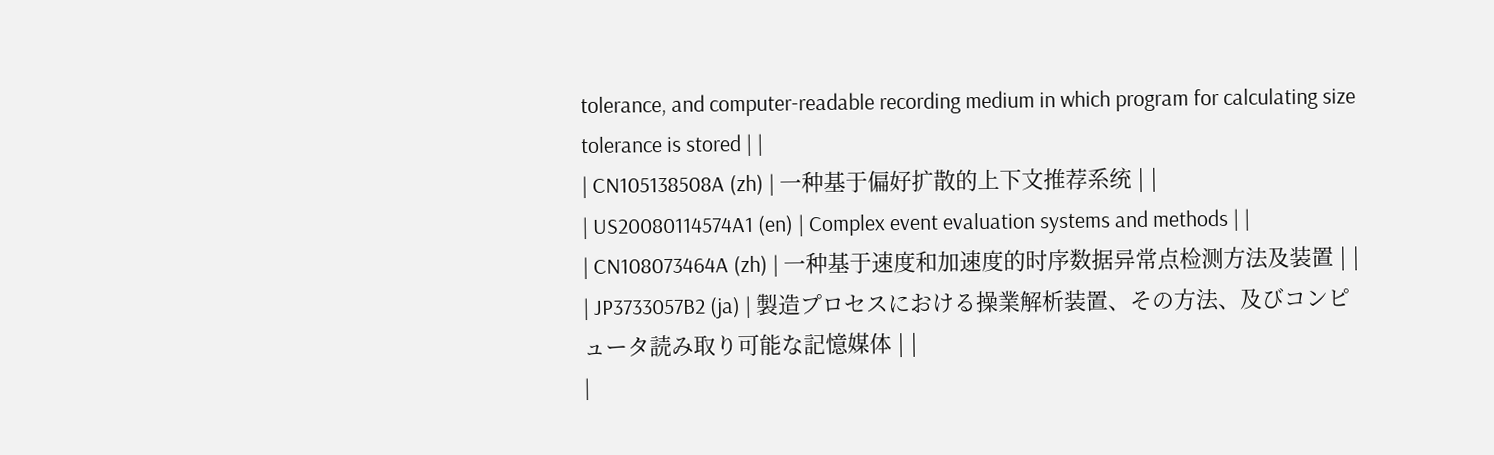tolerance, and computer-readable recording medium in which program for calculating size tolerance is stored | |
| CN105138508A (zh) | 一种基于偏好扩散的上下文推荐系统 | |
| US20080114574A1 (en) | Complex event evaluation systems and methods | |
| CN108073464A (zh) | 一种基于速度和加速度的时序数据异常点检测方法及装置 | |
| JP3733057B2 (ja) | 製造プロセスにおける操業解析装置、その方法、及びコンピュータ読み取り可能な記憶媒体 | |
|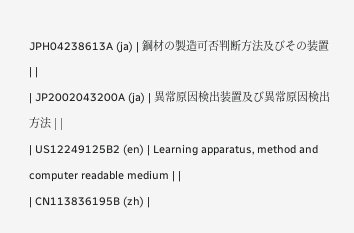JPH04238613A (ja) | 鋼材の製造可否判断方法及びその装置 | |
| JP2002043200A (ja) | 異常原因検出装置及び異常原因検出方法 | |
| US12249125B2 (en) | Learning apparatus, method and computer readable medium | |
| CN113836195B (zh) |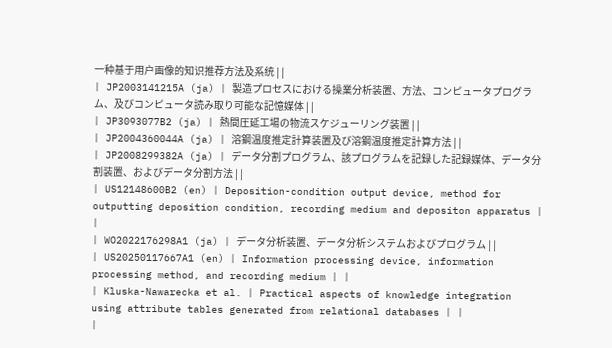一种基于用户画像的知识推荐方法及系统 | |
| JP2003141215A (ja) | 製造プロセスにおける操業分析装置、方法、コンピュータプログラム、及びコンピュータ読み取り可能な記憶媒体 | |
| JP3093077B2 (ja) | 熱間圧延工場の物流スケジューリング装置 | |
| JP2004360044A (ja) | 溶鋼温度推定計算装置及び溶鋼温度推定計算方法 | |
| JP2008299382A (ja) | データ分割プログラム、該プログラムを記録した記録媒体、データ分割装置、およびデータ分割方法 | |
| US12148600B2 (en) | Deposition-condition output device, method for outputting deposition condition, recording medium and depositon apparatus | |
| WO2022176298A1 (ja) | データ分析装置、データ分析システムおよびプログラム | |
| US20250117667A1 (en) | Information processing device, information processing method, and recording medium | |
| Kluska-Nawarecka et al. | Practical aspects of knowledge integration using attribute tables generated from relational databases | |
|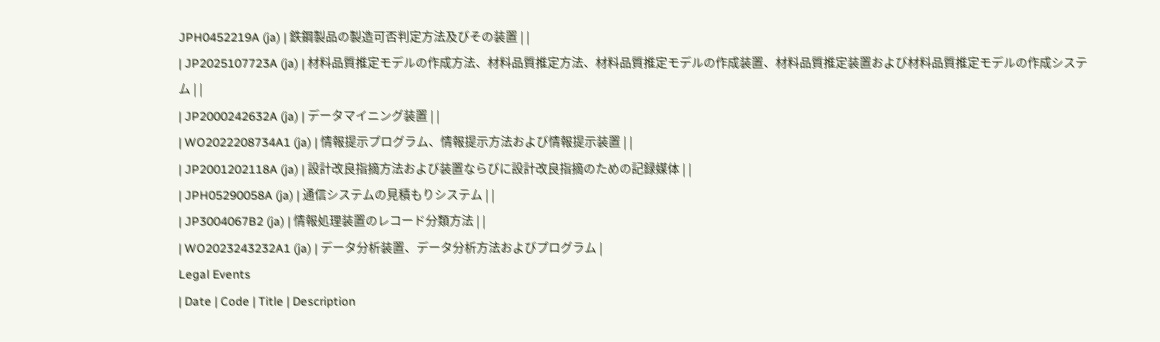JPH0452219A (ja) | 鉄鋼製品の製造可否判定方法及びその装置 | |
| JP2025107723A (ja) | 材料品質推定モデルの作成方法、材料品質推定方法、材料品質推定モデルの作成装置、材料品質推定装置および材料品質推定モデルの作成システム | |
| JP2000242632A (ja) | データマイニング装置 | |
| WO2022208734A1 (ja) | 情報提示プログラム、情報提示方法および情報提示装置 | |
| JP2001202118A (ja) | 設計改良指摘方法および装置ならびに設計改良指摘のための記録媒体 | |
| JPH05290058A (ja) | 通信システムの見積もりシステム | |
| JP3004067B2 (ja) | 情報処理装置のレコード分類方法 | |
| WO2023243232A1 (ja) | データ分析装置、データ分析方法およびプログラム |
Legal Events
| Date | Code | Title | Description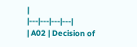|
|---|---|---|---|
| A02 | Decision of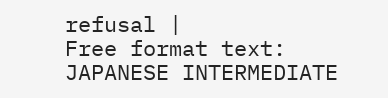refusal |
Free format text: JAPANESE INTERMEDIATE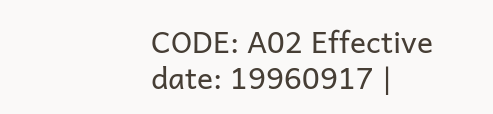CODE: A02 Effective date: 19960917 |